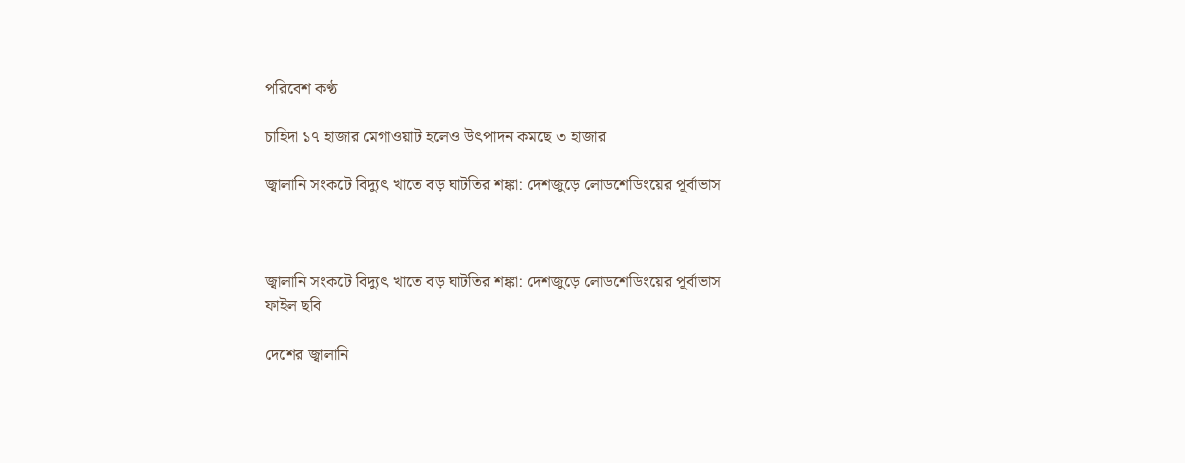পরিবেশ কণ্ঠ

চাহিদা ১৭ হাজার মেগাওয়াট হলেও উৎপাদন কমছে ৩ হাজার

জ্বালানি সংকটে বিদ্যুৎ খাতে বড় ঘাটতির শঙ্কা: দেশজুড়ে লোডশেডিংয়ের পূর্বাভাস



জ্বালানি সংকটে বিদ্যুৎ খাতে বড় ঘাটতির শঙ্কা: দেশজুড়ে লোডশেডিংয়ের পূর্বাভাস
ফাইল ছবি

দেশের জ্বালানি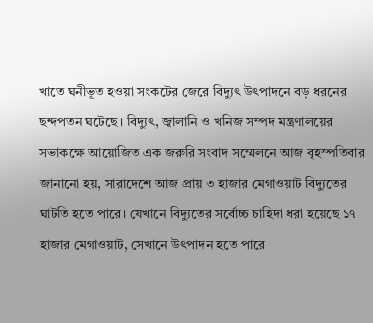খাতে ঘনীভূত হওয়া সংকটের জেরে বিদ্যুৎ উৎপাদনে বড় ধরনের ছন্দপতন ঘটেছে। বিদ্যুৎ, জ্বালানি ও খনিজ সম্পদ মন্ত্রণালয়ের সভাকক্ষে আয়োজিত এক জরুরি সংবাদ সম্মেলনে আজ বৃহস্পতিবার জানানো হয়, সারাদেশে আজ প্রায় ৩ হাজার মেগাওয়াট বিদ্যুতের ঘাটতি হতে পারে। যেখানে বিদ্যুতের সর্বোচ্চ চাহিদা ধরা হয়েছে ১৭ হাজার মেগাওয়াট, সেখানে উৎপাদন হতে পারে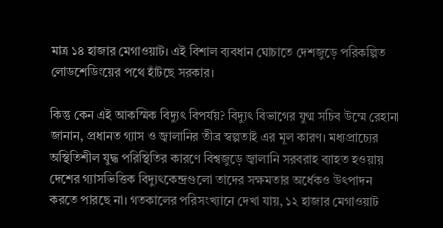মাত্র ১৪ হাজার মেগাওয়াট। এই বিশাল ব্যবধান ঘোচাতে দেশজুড়ে পরিকল্পিত লোডশেডিংয়ের পথে হাঁটছে সরকার।

কিন্তু কেন এই আকস্মিক বিদ্যুৎ বিপর্যয়? বিদ্যুৎ বিভাগের যুগ্ম সচিব উম্মে রেহানা জানান, প্রধানত গ্যাস ও জ্বালানির তীব্র স্বল্পতাই এর মূল কারণ। মধ্যপ্রাচ্যের অস্থিতিশীল যুদ্ধ পরিস্থিতির কারণে বিশ্বজুড়ে জ্বালানি সরবরাহ ব্যাহত হওয়ায় দেশের গ্যাসভিত্তিক বিদ্যুৎকেন্দ্রগুলো তাদের সক্ষমতার অর্ধেকও উৎপাদন করতে পারছে না। গতকালের পরিসংখ্যানে দেখা যায়, ১২ হাজার মেগাওয়াট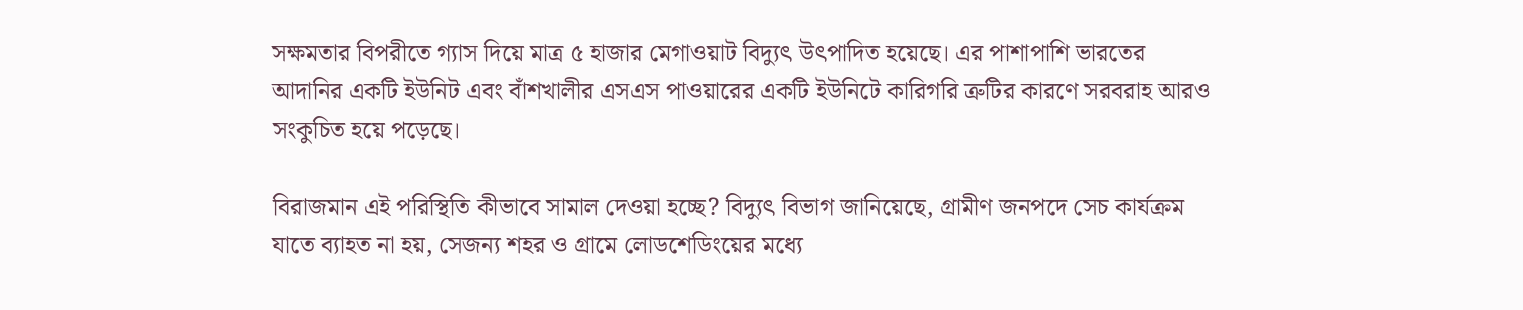সক্ষমতার বিপরীতে গ্যাস দিয়ে মাত্র ৫ হাজার মেগাওয়াট বিদ্যুৎ উৎপাদিত হয়েছে। এর পাশাপাশি ভারতের আদানির একটি ইউনিট এবং বাঁশখালীর এসএস পাওয়ারের একটি ইউনিটে কারিগরি ত্রুটির কারণে সরবরাহ আরও সংকুচিত হয়ে পড়েছে।

বিরাজমান এই পরিস্থিতি কীভাবে সামাল দেওয়া হচ্ছে? বিদ্যুৎ বিভাগ জানিয়েছে, গ্রামীণ জনপদে সেচ কার্যক্রম যাতে ব্যাহত না হয়, সেজন্য শহর ও গ্রামে লোডশেডিংয়ের মধ্যে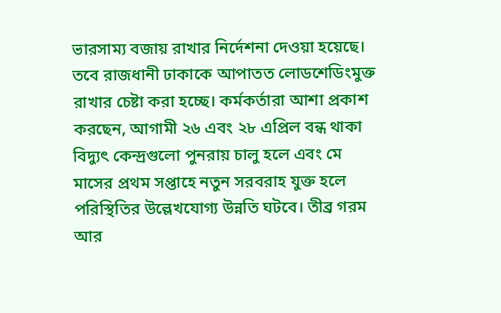ভারসাম্য বজায় রাখার নির্দেশনা দেওয়া হয়েছে। তবে রাজধানী ঢাকাকে আপাতত লোডশেডিংমুক্ত রাখার চেষ্টা করা হচ্ছে। কর্মকর্তারা আশা প্রকাশ করছেন, আগামী ২৬ এবং ২৮ এপ্রিল বন্ধ থাকা বিদ্যুৎ কেন্দ্রগুলো পুনরায় চালু হলে এবং মে মাসের প্রথম সপ্তাহে নতুন সরবরাহ যুক্ত হলে পরিস্থিতির উল্লেখযোগ্য উন্নতি ঘটবে। তীব্র গরম আর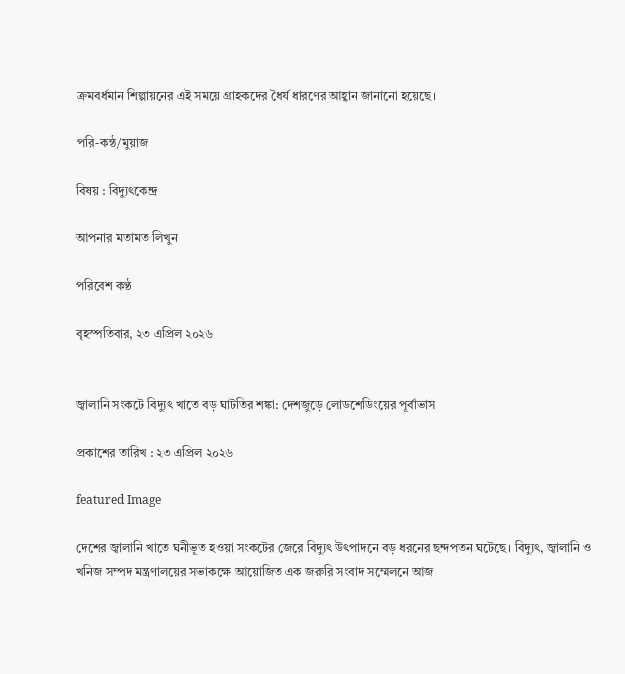ক্রমবর্ধমান শিল্পায়নের এই সময়ে গ্রাহকদের ধৈর্য ধারণের আহ্বান জানানো হয়েছে।

পরি-কন্ঠ/মুয়াজ

বিষয় : বিদ্যুৎকেন্দ্র

আপনার মতামত লিখুন

পরিবেশ কণ্ঠ

বৃহস্পতিবার, ২৩ এপ্রিল ২০২৬


জ্বালানি সংকটে বিদ্যুৎ খাতে বড় ঘাটতির শঙ্কা: দেশজুড়ে লোডশেডিংয়ের পূর্বাভাস

প্রকাশের তারিখ : ২৩ এপ্রিল ২০২৬

featured Image

দেশের জ্বালানি খাতে ঘনীভূত হওয়া সংকটের জেরে বিদ্যুৎ উৎপাদনে বড় ধরনের ছন্দপতন ঘটেছে। বিদ্যুৎ, জ্বালানি ও খনিজ সম্পদ মন্ত্রণালয়ের সভাকক্ষে আয়োজিত এক জরুরি সংবাদ সম্মেলনে আজ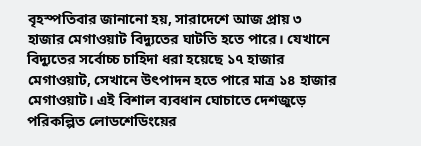বৃহস্পতিবার জানানো হয়, সারাদেশে আজ প্রায় ৩ হাজার মেগাওয়াট বিদ্যুতের ঘাটতি হতে পারে। যেখানে বিদ্যুতের সর্বোচ্চ চাহিদা ধরা হয়েছে ১৭ হাজার মেগাওয়াট, সেখানে উৎপাদন হতে পারে মাত্র ১৪ হাজার মেগাওয়াট। এই বিশাল ব্যবধান ঘোচাতে দেশজুড়ে পরিকল্পিত লোডশেডিংয়ের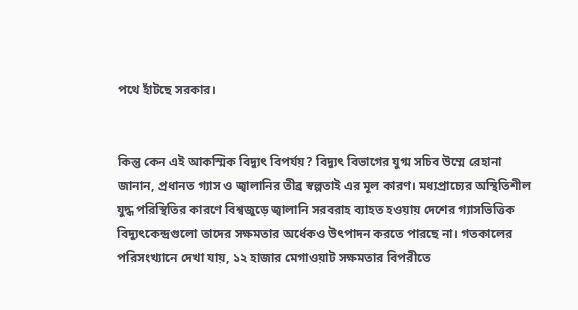পথে হাঁটছে সরকার।


কিন্তু কেন এই আকস্মিক বিদ্যুৎ বিপর্যয়? বিদ্যুৎ বিভাগের যুগ্ম সচিব উম্মে রেহানা জানান, প্রধানত গ্যাস ও জ্বালানির তীব্র স্বল্পতাই এর মূল কারণ। মধ্যপ্রাচ্যের অস্থিতিশীল যুদ্ধ পরিস্থিতির কারণে বিশ্বজুড়ে জ্বালানি সরবরাহ ব্যাহত হওয়ায় দেশের গ্যাসভিত্তিক বিদ্যুৎকেন্দ্রগুলো তাদের সক্ষমতার অর্ধেকও উৎপাদন করতে পারছে না। গতকালের পরিসংখ্যানে দেখা যায়, ১২ হাজার মেগাওয়াট সক্ষমতার বিপরীতে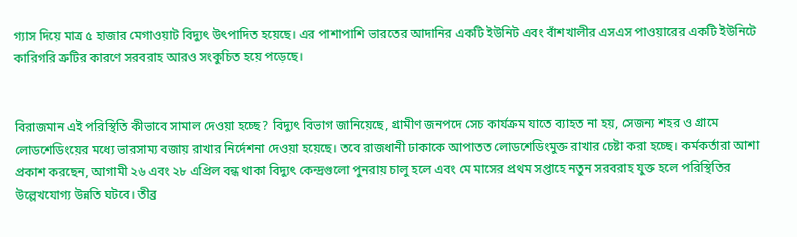গ্যাস দিয়ে মাত্র ৫ হাজার মেগাওয়াট বিদ্যুৎ উৎপাদিত হয়েছে। এর পাশাপাশি ভারতের আদানির একটি ইউনিট এবং বাঁশখালীর এসএস পাওয়ারের একটি ইউনিটে কারিগরি ত্রুটির কারণে সরবরাহ আরও সংকুচিত হয়ে পড়েছে।


বিরাজমান এই পরিস্থিতি কীভাবে সামাল দেওয়া হচ্ছে? বিদ্যুৎ বিভাগ জানিয়েছে, গ্রামীণ জনপদে সেচ কার্যক্রম যাতে ব্যাহত না হয়, সেজন্য শহর ও গ্রামে লোডশেডিংয়ের মধ্যে ভারসাম্য বজায় রাখার নির্দেশনা দেওয়া হয়েছে। তবে রাজধানী ঢাকাকে আপাতত লোডশেডিংমুক্ত রাখার চেষ্টা করা হচ্ছে। কর্মকর্তারা আশা প্রকাশ করছেন, আগামী ২৬ এবং ২৮ এপ্রিল বন্ধ থাকা বিদ্যুৎ কেন্দ্রগুলো পুনরায় চালু হলে এবং মে মাসের প্রথম সপ্তাহে নতুন সরবরাহ যুক্ত হলে পরিস্থিতির উল্লেখযোগ্য উন্নতি ঘটবে। তীব্র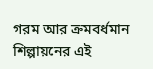গরম আর ক্রমবর্ধমান শিল্পায়নের এই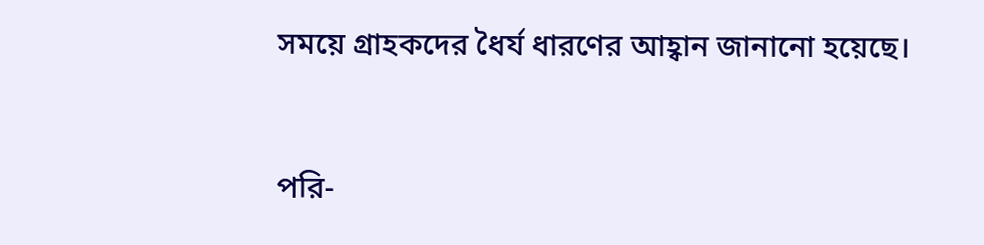সময়ে গ্রাহকদের ধৈর্য ধারণের আহ্বান জানানো হয়েছে।


পরি-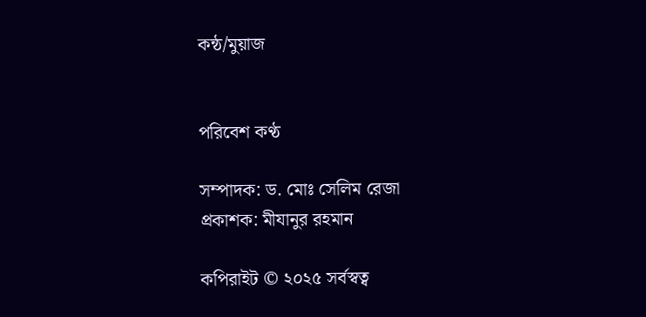কন্ঠ/মুয়াজ


পরিবেশ কণ্ঠ

সম্পাদক: ড. মোঃ সেলিম রেজা
প্রকাশক: মীযানুর রহমান

কপিরাইট © ২০২৫ সর্বস্বত্ব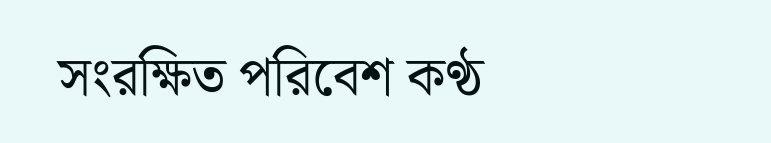সংরক্ষিত পরিবেশ কণ্ঠ